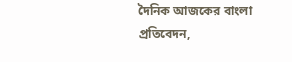দৈনিক আজকের বাংলা প্রতিবেদন,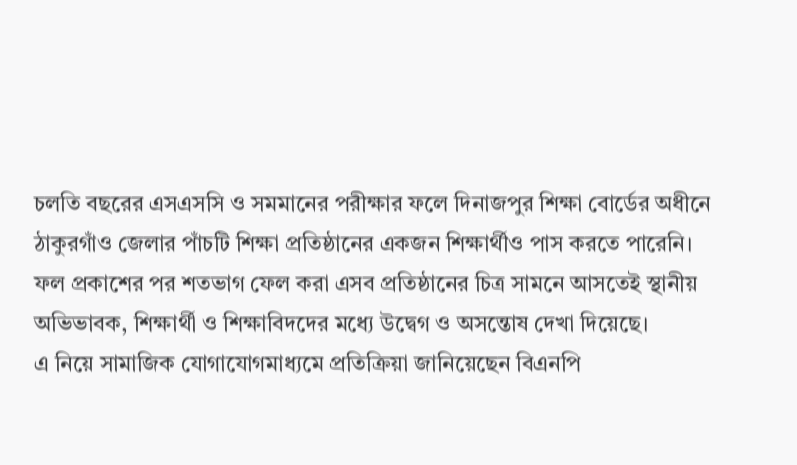চলতি বছরের এসএসসি ও সমমানের পরীক্ষার ফলে দিনাজপুর শিক্ষা বোর্ডের অধীনে ঠাকুরগাঁও জেলার পাঁচটি শিক্ষা প্রতিষ্ঠানের একজন শিক্ষার্থীও পাস করতে পারেনি।
ফল প্রকাশের পর শতভাগ ফেল করা এসব প্রতিষ্ঠানের চিত্র সামনে আসতেই স্থানীয় অভিভাবক, শিক্ষার্থী ও শিক্ষাবিদদের মধ্যে উদ্বেগ ও অসন্তোষ দেখা দিয়েছে।
এ নিয়ে সামাজিক যোগাযোগমাধ্যমে প্রতিক্রিয়া জানিয়েছেন বিএনপি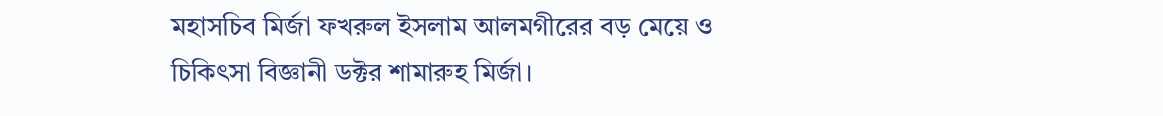মহাসচিব মির্জা ফখরুল ইসলাম আলমগীরের বড় মেয়ে ও চিকিৎসা বিজ্ঞানী ডক্টর শামারুহ মির্জা।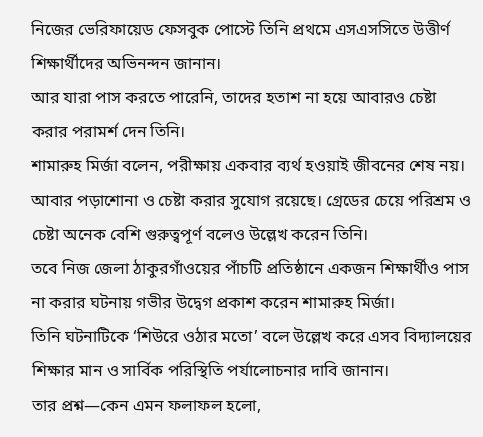নিজের ভেরিফায়েড ফেসবুক পোস্টে তিনি প্রথমে এসএসসিতে উত্তীর্ণ শিক্ষার্থীদের অভিনন্দন জানান।
আর যারা পাস করতে পারেনি, তাদের হতাশ না হয়ে আবারও চেষ্টা করার পরামর্শ দেন তিনি।
শামারুহ মির্জা বলেন, পরীক্ষায় একবার ব্যর্থ হওয়াই জীবনের শেষ নয়। আবার পড়াশোনা ও চেষ্টা করার সুযোগ রয়েছে। গ্রেডের চেয়ে পরিশ্রম ও চেষ্টা অনেক বেশি গুরুত্বপূর্ণ বলেও উল্লেখ করেন তিনি।
তবে নিজ জেলা ঠাকুরগাঁওয়ের পাঁচটি প্রতিষ্ঠানে একজন শিক্ষার্থীও পাস না করার ঘটনায় গভীর উদ্বেগ প্রকাশ করেন শামারুহ মির্জা।
তিনি ঘটনাটিকে ‘শিউরে ওঠার মতো’ বলে উল্লেখ করে এসব বিদ্যালয়ের শিক্ষার মান ও সার্বিক পরিস্থিতি পর্যালোচনার দাবি জানান।
তার প্রশ্ন—কেন এমন ফলাফল হলো,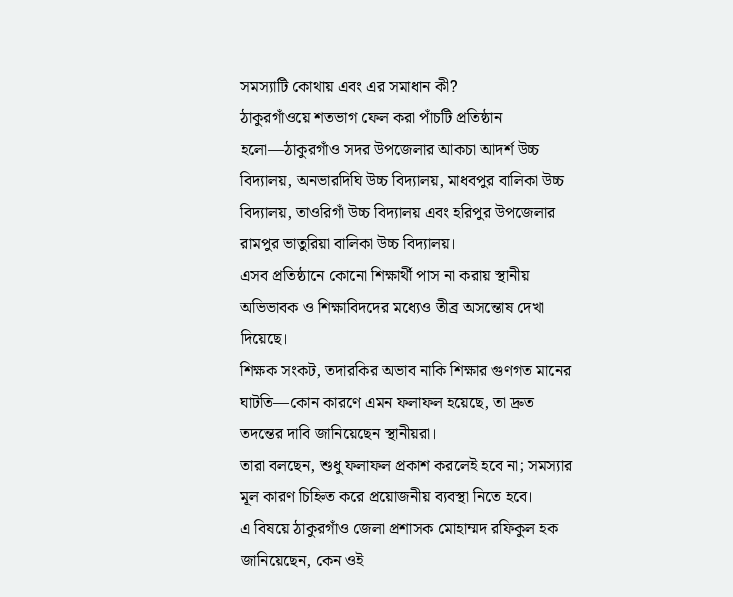সমস্যাটি কোথায় এবং এর সমাধান কী?
ঠাকুরগাঁওয়ে শতভাগ ফেল করা পাঁচটি প্রতিষ্ঠান হলো—ঠাকুরগাঁও সদর উপজেলার আকচা আদর্শ উচ্চ বিদ্যালয়, অনভারদিঘি উচ্চ বিদ্যালয়, মাধবপুর বালিকা উচ্চ বিদ্যালয়, তাওরিগাঁ উচ্চ বিদ্যালয় এবং হরিপুর উপজেলার রামপুর ভাতুরিয়া বালিকা উচ্চ বিদ্যালয়।
এসব প্রতিষ্ঠানে কোনো শিক্ষার্থী পাস না করায় স্থানীয় অভিভাবক ও শিক্ষাবিদদের মধ্যেও তীব্র অসন্তোষ দেখা দিয়েছে।
শিক্ষক সংকট, তদারকির অভাব নাকি শিক্ষার গুণগত মানের ঘাটতি—কোন কারণে এমন ফলাফল হয়েছে, তা দ্রুত তদন্তের দাবি জানিয়েছেন স্থানীয়রা।
তারা বলছেন, শুধু ফলাফল প্রকাশ করলেই হবে না; সমস্যার মূল কারণ চিহ্নিত করে প্রয়োজনীয় ব্যবস্থা নিতে হবে।
এ বিষয়ে ঠাকুরগাঁও জেলা প্রশাসক মোহাম্মদ রফিকুল হক জানিয়েছেন, কেন ওই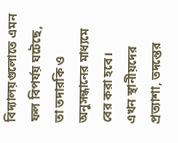বিদ্যালয়গুলোতে এমন ফল বিপর্যয় ঘটেছে, তা তদারকি ও অনুসন্ধানের মাধ্যমে বের করা হবে।
এখন স্থানীয়দের প্রত্যাশা, তদন্তের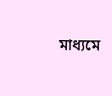মাধ্যমে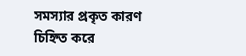সমস্যার প্রকৃত কারণ চিহ্নিত করে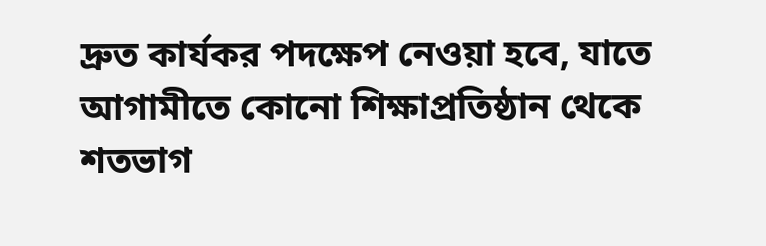দ্রুত কার্যকর পদক্ষেপ নেওয়া হবে, যাতে আগামীতে কোনো শিক্ষাপ্রতিষ্ঠান থেকে শতভাগ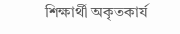শিক্ষার্থী অকৃতকার্য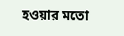হওয়ার মতো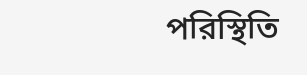পরিস্থিতি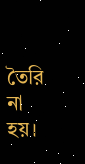তৈরি না হয়।